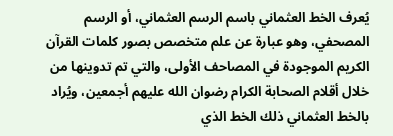يُعرف الخط العثماني باسم الرسم العثماني، أو الرسم المصحفي، وهو عبارة عن علم متخصص بصور كلمات القرآن الكريم الموجودة في المصاحف الأولى، والتي تم تدوينها من خلال أقلام الصحابة الكرام رضوان الله عليهم أجمعين، ويُراد بالخط العثماني ذلك الخط الذي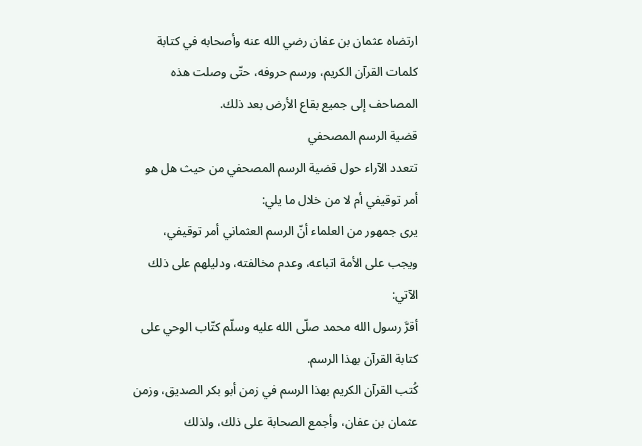ارتضاه عثمان بن عفان رضي الله عنه وأصحابه في كتابة كلمات القرآن الكريم، ورسم حروفه، حتّى وصلت هذه المصاحف إلى جميع بقاع الأرض بعد ذلك.
قضية الرسم المصحفي
تتعدد الآراء حول قضية الرسم المصحفي من حيث هل هو أمر توقيفي أم لا من خلال ما يلي:
يرى جمهور من العلماء أنّ الرسم العثماني أمر توقيفي، ويجب على الأمة اتباعه، وعدم مخالفته، ودليلهم على ذلك الآتي:
أقرَّ رسول الله محمد صلّى الله عليه وسلّم كتّاب الوحي على كتابة القرآن بهذا الرسم.
كُتب القرآن الكريم بهذا الرسم في زمن أبو بكر الصديق، وزمن عثمان بن عفان، وأجمع الصحابة على ذلك، ولذلك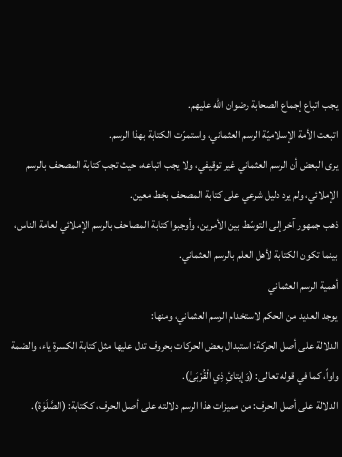يجب اتباع إجماع الصحابة رضوان الله عليهم.
اتبعت الأمة الإسلاميّة الرسم العثماني، واستمرّت الكتابة بهذا الرسم.
يرى البعض أن الرسم العثماني غير توقيفي، ولا يجب اتباعه، حيث تجب كتابة المصحف بالرسم الإملائي، ولم يرد دليل شرعي على كتابة المصحف بخط معين.
ذهب جمهور آخر إلى التوسّط بين الأمرين، وأوجبوا كتابة المصاحف بالرسم الإملائي لعامة الناس، بينما تكون الكتابة لأهل العلم بالرسم العثماني.
أهمية الرسم العثماني
يوجد العديد من الحكم لاستخدام الرسم العثماني، ومنها:
الدلالة على أصل الحركة: استبدال بعض الحركات بحروف تدل عليها مثل كتابة الكسرة ياء، والضمة واواً، كما في قوله تعالى: (وَإيتائِ ذِي الْقُرْبَىٰ).
الدلالة على أصل الحرف: من مميزات هذا الرسم دلالته على أصل الحرف، ككتابة: (الصَّلَوٰة).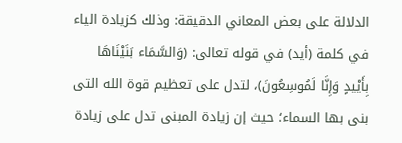الدلالة على بعض المعاني الدقيقة: وذلك كزيادة الياء في كلمة (أيد) في قوله تعالى: (وَالسَّمَاء بَنَيْنَاهَا بِأَيْيدٍ وَإِنَّا لَمُوسِعُونَ)، لتدل على تعظيم قوة الله التى بنى بها السماء؛ حيث إن زيادة المبنى تدل على زيادة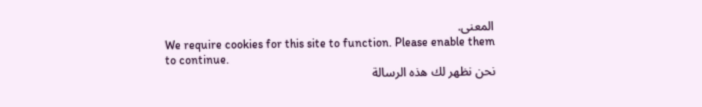المعنى.
We require cookies for this site to function. Please enable them to continue.
نحن نظهر لك هذه الرسالة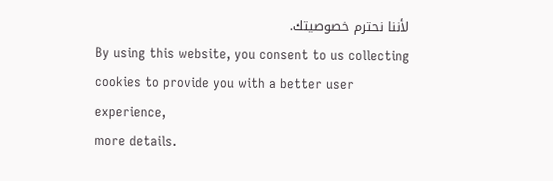لأننا نحترم خصوصيتك.
By using this website, you consent to us collecting cookies to provide you with a better user experience,
more details.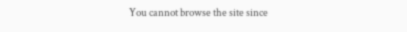You cannot browse the site since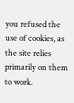you refused the use of cookies, as the site relies primarily on them to work.